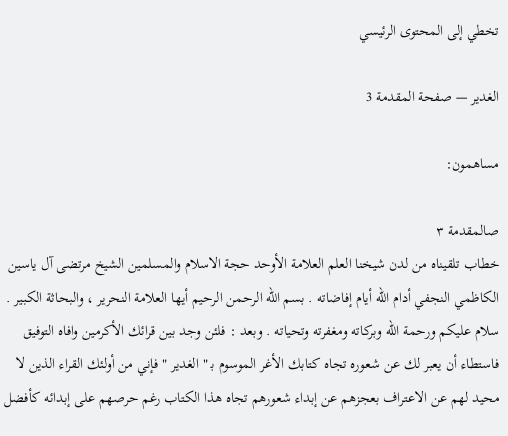تخطي إلى المحتوى الرئيسي

الغدير — صفحة المقدمة 3

مساهمون:

صالمقدمة ٣
خطاب تلقيناه من لدن شيخنا العلم العلامة الأوحد حجة الاسلام والمسلمين الشيخ مرتضى آل ياسين الكاظمي النجفي أدام الله أيام إفاضاته . بسم الله الرحمن الرحيم أيها العلامة النحرير ، والبحاثة الكبير . سلام عليكم ورحمة الله وبركاته ومغفرته وتحياته . وبعد : فلئن وجد بين قرائك الأكرمين وافاه التوفيق فاستطاء أن يعبر لك عن شعوره تجاه كتابك الأغر الموسوم ب‍ " الغدير " فإني من أولئك القراء الذين لا محيد لهم عن الاعتراف بعجزهم عن إبداء شعورهم تجاه هذا الكتاب رغم حرصهم على إبدائه كأفضل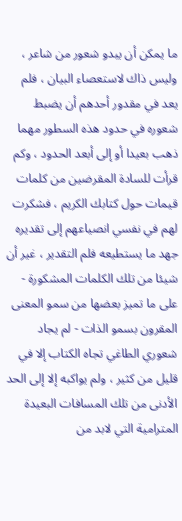ما يمكن أن يبدو شعور من شاعر ، وليس ذاك لاستعصاء البيان ، فلم يعد في مقدور أحدهم أن يضبط شعوره في حدود هذه السطور مهما ذهب بعيدا أو إلى أبعد الحدود ، وكم قرأت للسادة المقرضين من كلمات قيمات حول كتابك الكريم ، فشكرت لهم في نفسي انصياعهم إلى تقديره جهد ما يستطيعه فلم التقدير ، غير أن شيئا من تلك الكلمات المشكورة - على ما تميز بعضها من سمو المعنى المقرون بسمو الذات - لم يجاد شعوري الطاغي تجاه الكتاب إلا في قليل من كثير ، ولم يواكبه إلا إلى الحد الأدنى من تلك المسافات البعيدة المترامية التي لابد من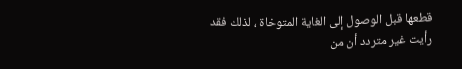قطعها قبل الوصول إلى الغاية المتوخاة ، لذلك فقد رأيت غير متردد أن من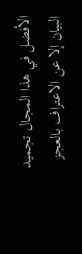الأفضل في هذا المجال تجميد البيان إلا عن الاعتراف بالعجز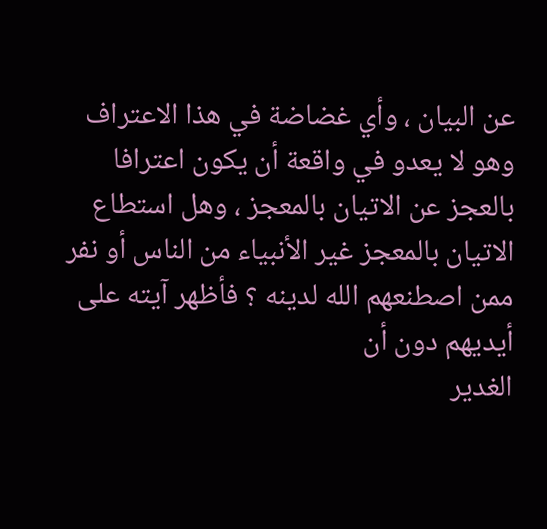عن البيان ، وأي غضاضة في هذا الاعتراف وهو لا يعدو في واقعة أن يكون اعترافا بالعجز عن الاتيان بالمعجز ، وهل استطاع الاتيان بالمعجز غير الأنبياء من الناس أو نفر ممن اصطنعهم الله لدينه ؟ فأظهر آيته على أيديهم دون أن
الغدير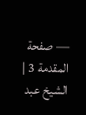— صفحة المقدمة 3 | الشيخ عبد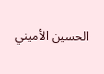الحسين الأميني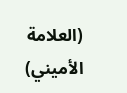(العلامة الأميني)